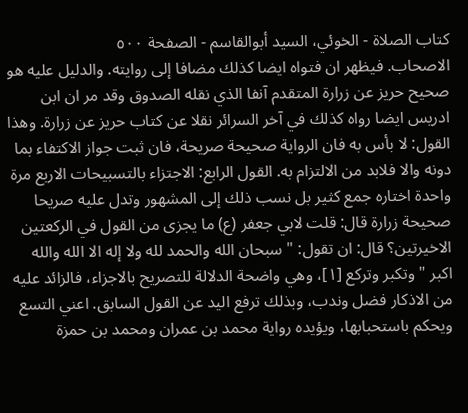كتاب الصلاة - الخوئي، السيد أبوالقاسم - الصفحة ٥٠٠
الاصحاب. فيظهر ان فتواه ايضا كذلك مضافا إلى روايته. والدليل عليه هو صحيح حريز عن زرارة المتقدم آنفا الذي نقله الصدوق وقد مر ان ابن ادريس ايضا رواه كذلك في آخر السرائر نقلا عن كتاب حريز عن زرارة. وهذا القول: لا بأس به فان الرواية صحيحة صريحة، فان ثبت جواز الاكتفاء بما دونه والا فلابد من الالتزام به. القول الرابع: الاجتزاء بالتسبيحات الاربع مرة واحدة اختاره جمع كثير بل نسب ذلك إلى المشهور وتدل عليه صريحا صحيحة زرارة قال: قلت لابي جعفر (ع) ما يجزى من القول في الركعتين الاخيرتين؟ قال: ان تقول: " سبحان الله والحمد لله ولا إله الا الله والله اكبر " وتكبر وتركع [١]، وهي واضحة الدلالة للتصريح بالاجزاء، فالزائد عليه من الاذكار فضل وندب، وبذلك ترفع اليد عن القول السابق. اعني التسع ويحكم باستحبابها، ويؤيده رواية محمد بن عمران ومحمد بن حمزة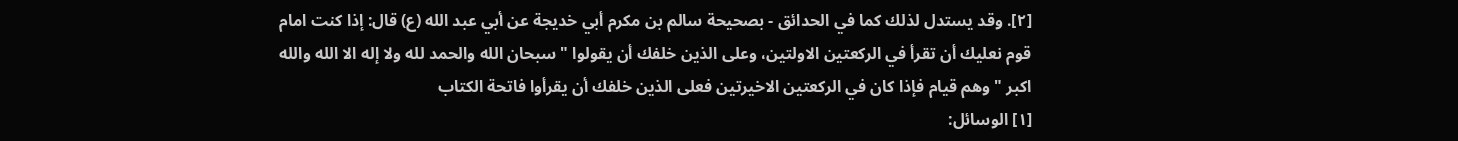[٢]. وقد يستدل لذلك كما في الحدائق - بصحيحة سالم بن مكرم أبي خديجة عن أبي عبد الله (ع) قال: إذا كنت امام قوم نعليك أن تقرأ في الركعتين الاولتين، وعلى الذين خلفك أن يقولوا " سبحان الله والحمد لله ولا إله الا الله والله اكبر " وهم قيام فإذا كان في الركعتين الاخيرتين فعلى الذين خلفك أن يقرأوا فاتحة الكتاب
[١] الوسائل: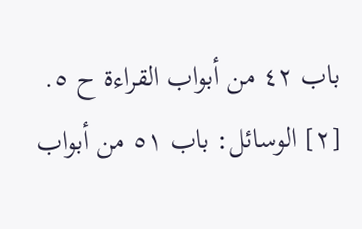باب ٤٢ من أبواب القراءة ح ٥.
[٢] الوسائل: باب ٥١ من أبواب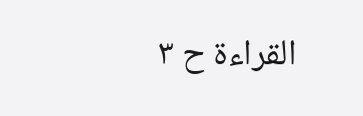القراءة ح ٣